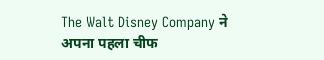The Walt Disney Company ने अपना पहला चीफ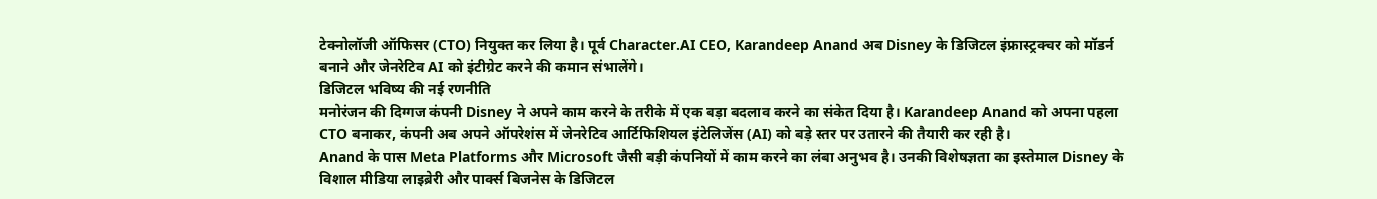टेक्नोलॉजी ऑफिसर (CTO) नियुक्त कर लिया है। पूर्व Character.AI CEO, Karandeep Anand अब Disney के डिजिटल इंफ्रास्ट्रक्चर को मॉडर्न बनाने और जेनरेटिव AI को इंटीग्रेट करने की कमान संभालेंगे।
डिजिटल भविष्य की नई रणनीति
मनोरंजन की दिग्गज कंपनी Disney ने अपने काम करने के तरीके में एक बड़ा बदलाव करने का संकेत दिया है। Karandeep Anand को अपना पहला CTO बनाकर, कंपनी अब अपने ऑपरेशंस में जेनरेटिव आर्टिफिशियल इंटेलिजेंस (AI) को बड़े स्तर पर उतारने की तैयारी कर रही है।
Anand के पास Meta Platforms और Microsoft जैसी बड़ी कंपनियों में काम करने का लंबा अनुभव है। उनकी विशेषज्ञता का इस्तेमाल Disney के विशाल मीडिया लाइब्रेरी और पार्क्स बिजनेस के डिजिटल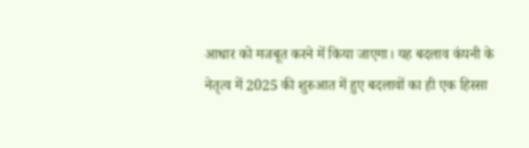आधार को मजबूत करने में किया जाएगा। यह बदलाव कंपनी के नेतृत्व में 2025 की शुरुआत में हुए बदलावों का ही एक हिस्सा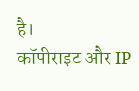है।
कॉपीराइट और IP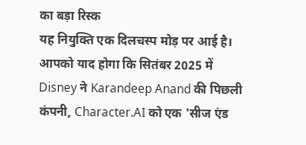का बड़ा रिस्क
यह नियुक्ति एक दिलचस्प मोड़ पर आई है। आपको याद होगा कि सितंबर 2025 में Disney ने Karandeep Anand की पिछली कंपनी, Character.AI को एक 'सीज एंड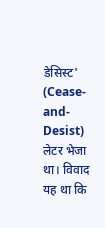डेसिस्ट' (Cease-and-Desist) लेटर भेजा था। विवाद यह था कि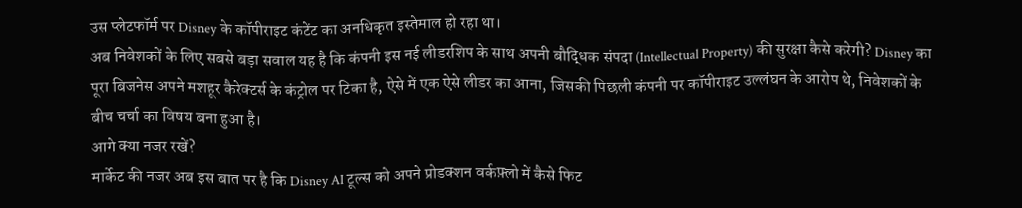उस प्लेटफॉर्म पर Disney के कॉपीराइट कंटेंट का अनधिकृत इस्तेमाल हो रहा था।
अब निवेशकों के लिए सबसे बड़ा सवाल यह है कि कंपनी इस नई लीडरशिप के साथ अपनी बौद्धिक संपदा (Intellectual Property) की सुरक्षा कैसे करेगी? Disney का पूरा बिजनेस अपने मशहूर कैरेक्टर्स के कंट्रोल पर टिका है, ऐसे में एक ऐसे लीडर का आना, जिसकी पिछली कंपनी पर कॉपीराइट उल्लंघन के आरोप थे, निवेशकों के बीच चर्चा का विषय बना हुआ है।
आगे क्या नजर रखें?
मार्केट की नजर अब इस बात पर है कि Disney AI टूल्स को अपने प्रोडक्शन वर्कफ़्लो में कैसे फिट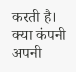करती है। क्या कंपनी अपनी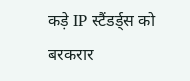कड़े IP स्टैंडर्ड्स को बरकरार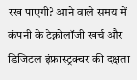रख पाएगी? आने वाले समय में कंपनी के टेक्नोलॉजी खर्च और डिजिटल इंफ्रास्ट्रक्चर की दक्षता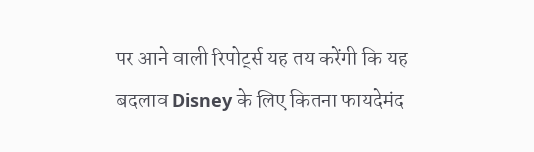पर आने वाली रिपोर्ट्स यह तय करेंगी कि यह बदलाव Disney के लिए कितना फायदेमंद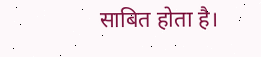साबित होता है।